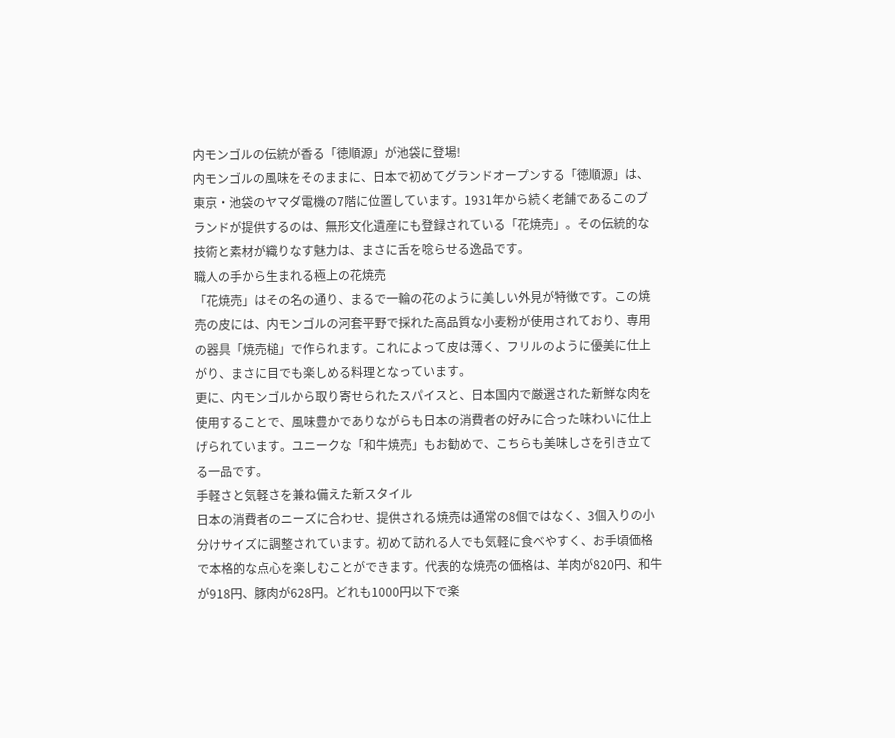内モンゴルの伝統が香る「徳順源」が池袋に登場!
内モンゴルの風味をそのままに、日本で初めてグランドオープンする「徳順源」は、東京・池袋のヤマダ電機の7階に位置しています。1931年から続く老舗であるこのブランドが提供するのは、無形文化遺産にも登録されている「花焼売」。その伝統的な技術と素材が織りなす魅力は、まさに舌を唸らせる逸品です。
職人の手から生まれる極上の花焼売
「花焼売」はその名の通り、まるで一輪の花のように美しい外見が特徴です。この焼売の皮には、内モンゴルの河套平野で採れた高品質な小麦粉が使用されており、専用の器具「焼売槌」で作られます。これによって皮は薄く、フリルのように優美に仕上がり、まさに目でも楽しめる料理となっています。
更に、内モンゴルから取り寄せられたスパイスと、日本国内で厳選された新鮮な肉を使用することで、風味豊かでありながらも日本の消費者の好みに合った味わいに仕上げられています。ユニークな「和牛焼売」もお勧めで、こちらも美味しさを引き立てる一品です。
手軽さと気軽さを兼ね備えた新スタイル
日本の消費者のニーズに合わせ、提供される焼売は通常の8個ではなく、3個入りの小分けサイズに調整されています。初めて訪れる人でも気軽に食べやすく、お手頃価格で本格的な点心を楽しむことができます。代表的な焼売の価格は、羊肉が820円、和牛が918円、豚肉が628円。どれも1000円以下で楽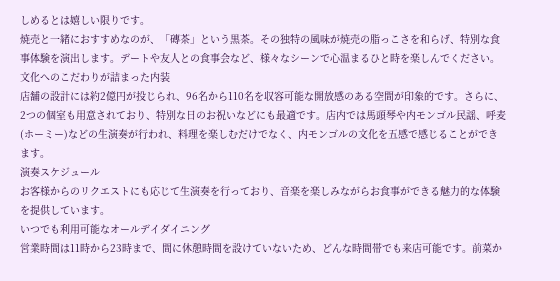しめるとは嬉しい限りです。
焼売と一緒におすすめなのが、「磚茶」という黒茶。その独特の風味が焼売の脂っこさを和らげ、特別な食事体験を演出します。デートや友人との食事会など、様々なシーンで心温まるひと時を楽しんでください。
文化へのこだわりが詰まった内装
店舗の設計には約2億円が投じられ、96名から110名を収容可能な開放感のある空間が印象的です。さらに、2つの個室も用意されており、特別な日のお祝いなどにも最適です。店内では馬頭琴や内モンゴル民謡、呼麦(ホーミー)などの生演奏が行われ、料理を楽しむだけでなく、内モンゴルの文化を五感で感じることができます。
演奏スケジュール
お客様からのリクエストにも応じて生演奏を行っており、音楽を楽しみながらお食事ができる魅力的な体験を提供しています。
いつでも利用可能なオールデイダイニング
営業時間は11時から23時まで、間に休憩時間を設けていないため、どんな時間帯でも来店可能です。前菜か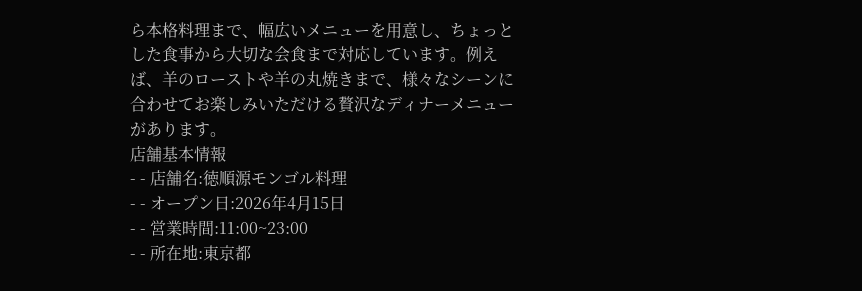ら本格料理まで、幅広いメニューを用意し、ちょっとした食事から大切な会食まで対応しています。例えば、羊のローストや羊の丸焼きまで、様々なシーンに合わせてお楽しみいただける贅沢なディナーメニューがあります。
店舗基本情報
- - 店舗名:徳順源モンゴル料理
- - オープン日:2026年4月15日
- - 営業時間:11:00~23:00
- - 所在地:東京都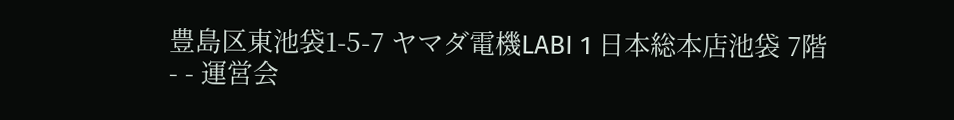豊島区東池袋1-5-7 ヤマダ電機LABI 1 日本総本店池袋 7階
- - 運営会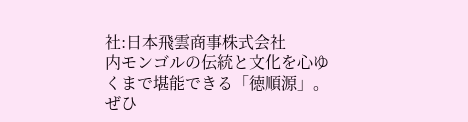社:日本飛雲商事株式会社
内モンゴルの伝統と文化を心ゆくまで堪能できる「徳順源」。ぜひ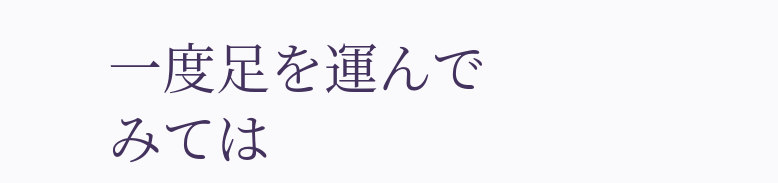一度足を運んでみては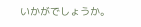いかがでしょうか。